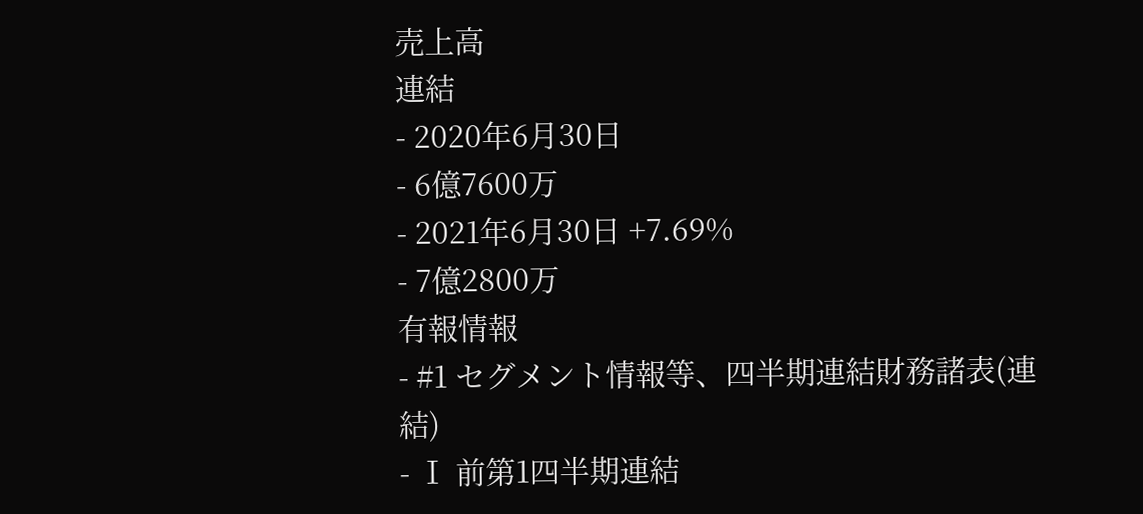売上高
連結
- 2020年6月30日
- 6億7600万
- 2021年6月30日 +7.69%
- 7億2800万
有報情報
- #1 セグメント情報等、四半期連結財務諸表(連結)
- Ⅰ 前第1四半期連結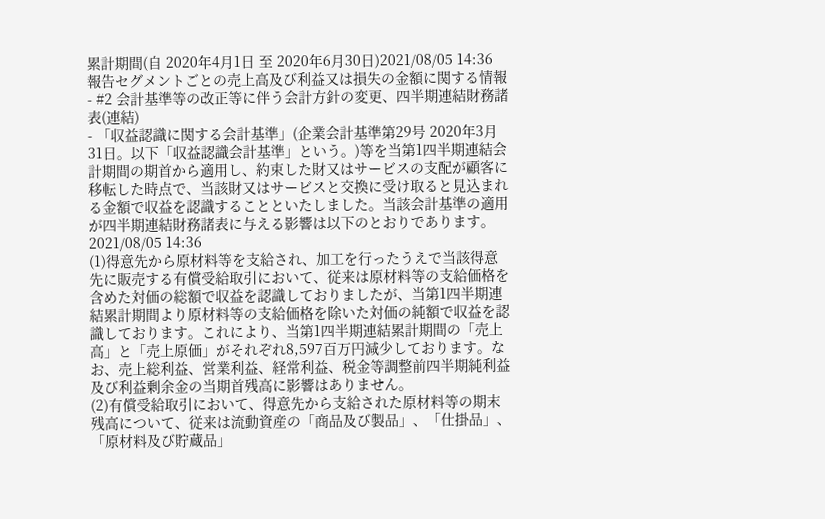累計期間(自 2020年4月1日 至 2020年6月30日)2021/08/05 14:36
報告セグメントごとの売上高及び利益又は損失の金額に関する情報
- #2 会計基準等の改正等に伴う会計方針の変更、四半期連結財務諸表(連結)
- 「収益認識に関する会計基準」(企業会計基準第29号 2020年3月31日。以下「収益認識会計基準」という。)等を当第1四半期連結会計期間の期首から適用し、約束した財又はサービスの支配が顧客に移転した時点で、当該財又はサービスと交換に受け取ると見込まれる金額で収益を認識することといたしました。当該会計基準の適用が四半期連結財務諸表に与える影響は以下のとおりであります。2021/08/05 14:36
(1)得意先から原材料等を支給され、加工を行ったうえで当該得意先に販売する有償受給取引において、従来は原材料等の支給価格を含めた対価の総額で収益を認識しておりましたが、当第1四半期連結累計期間より原材料等の支給価格を除いた対価の純額で収益を認識しております。これにより、当第1四半期連結累計期間の「売上高」と「売上原価」がそれぞれ8,597百万円減少しております。なお、売上総利益、営業利益、経常利益、税金等調整前四半期純利益及び利益剰余金の当期首残高に影響はありません。
(2)有償受給取引において、得意先から支給された原材料等の期末残高について、従来は流動資産の「商品及び製品」、「仕掛品」、「原材料及び貯蔵品」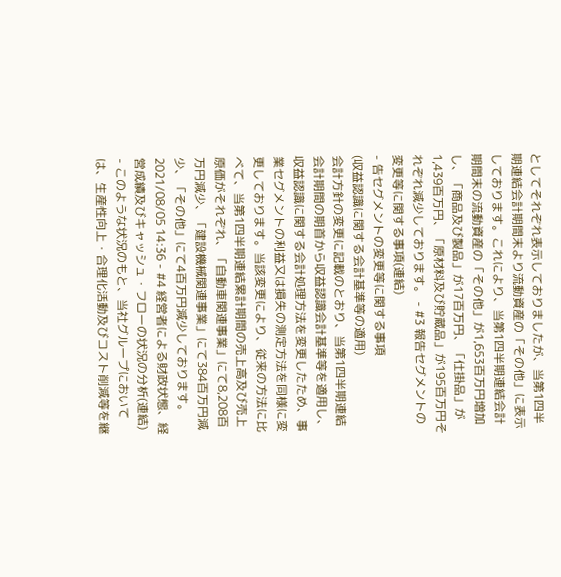としてそれぞれ表示しておりましたが、当第1四半期連結会計期間末より流動資産の「その他」に表示しております。これにより、当第1四半期連結会計期間末の流動資産の「その他」が1,653百万円増加し、「商品及び製品」が17百万円、「仕掛品」が1,439百万円、「原材料及び貯蔵品」が195百万円それぞれ減少しております。 - #3 報告セグメントの変更等に関する事項(連結)
- 告セグメントの変更等に関する事項
(収益認識に関する会計基準等の適用)
会計方針の変更に記載のとおり、当第1四半期連結会計期間の期首から収益認識会計基準等を適用し、収益認識に関する会計処理方法を変更したため、事業セグメントの利益又は損失の測定方法を同様に変更しております。当該変更により、従来の方法に比べて、当第1四半期連結累計期間の売上高及び売上原価がそれぞれ、「自動車関連事業」にて8,208百万円減少、「建設機械関連事業」にて384百万円減少、「その他」にて4百万円減少しております。2021/08/05 14:36 - #4 経営者による財政状態、経営成績及びキャッシュ・フローの状況の分析(連結)
- このような状況のもと、当社グループにおいては、生産性向上・合理化活動及びコスト削減等を継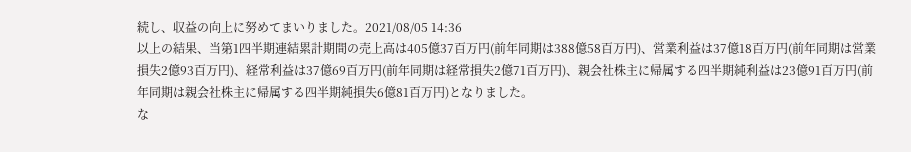続し、収益の向上に努めてまいりました。2021/08/05 14:36
以上の結果、当第1四半期連結累計期間の売上高は405億37百万円(前年同期は388億58百万円)、営業利益は37億18百万円(前年同期は営業損失2億93百万円)、経常利益は37億69百万円(前年同期は経常損失2億71百万円)、親会社株主に帰属する四半期純利益は23億91百万円(前年同期は親会社株主に帰属する四半期純損失6億81百万円)となりました。
な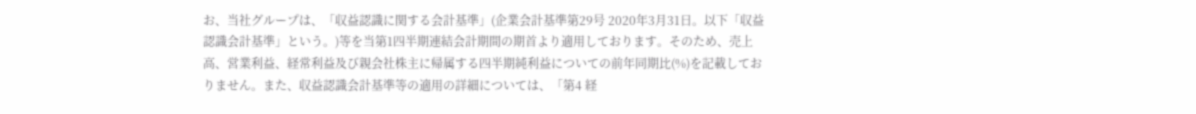お、当社グループは、「収益認識に関する会計基準」(企業会計基準第29号 2020年3月31日。以下「収益認識会計基準」という。)等を当第1四半期連結会計期間の期首より適用しております。そのため、売上高、営業利益、経常利益及び親会社株主に帰属する四半期純利益についての前年同期比(%)を記載しておりません。また、収益認識会計基準等の適用の詳細については、「第4 経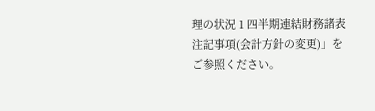理の状況 1 四半期連結財務諸表 注記事項(会計方針の変更)」をご参照ください。